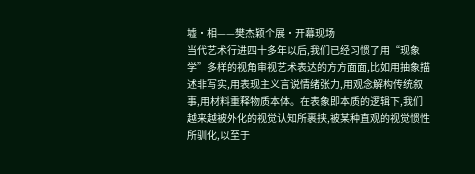墟·相——樊杰颖个展·开幕现场
当代艺术行进四十多年以后,我们已经习惯了用“现象学”多样的视角审视艺术表达的方方面面,比如用抽象描述非写实,用表现主义言说情绪张力,用观念解构传统叙事,用材料重释物质本体。在表象即本质的逻辑下,我们越来越被外化的视觉认知所裹挟,被某种直观的视觉惯性所驯化,以至于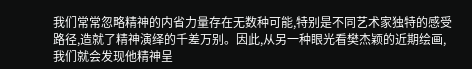我们常常忽略精神的内省力量存在无数种可能,特别是不同艺术家独特的感受路径,造就了精神演绎的千差万别。因此,从另一种眼光看樊杰颖的近期绘画,我们就会发现他精神呈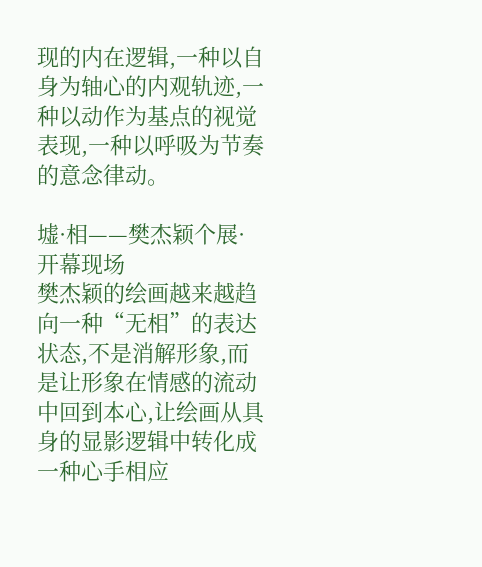现的内在逻辑,一种以自身为轴心的内观轨迹,一种以动作为基点的视觉表现,一种以呼吸为节奏的意念律动。

墟·相——樊杰颖个展·开幕现场
樊杰颖的绘画越来越趋向一种“无相”的表达状态,不是消解形象,而是让形象在情感的流动中回到本心,让绘画从具身的显影逻辑中转化成一种心手相应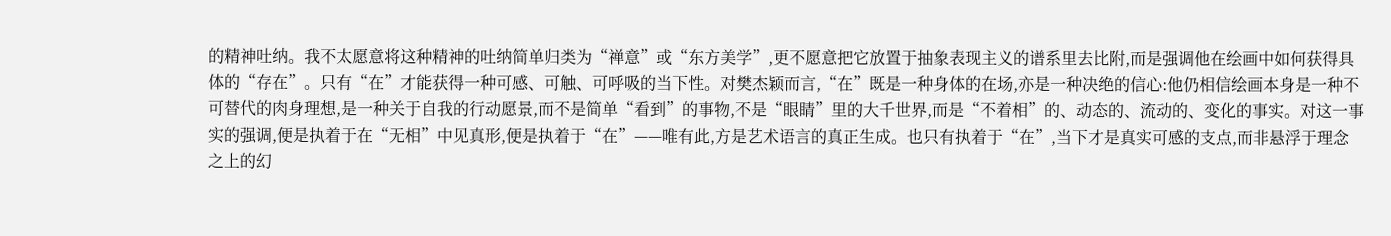的精神吐纳。我不太愿意将这种精神的吐纳简单归类为“禅意”或“东方美学”,更不愿意把它放置于抽象表现主义的谱系里去比附,而是强调他在绘画中如何获得具体的“存在”。只有“在”才能获得一种可感、可触、可呼吸的当下性。对樊杰颖而言,“在”既是一种身体的在场,亦是一种决绝的信心:他仍相信绘画本身是一种不可替代的肉身理想,是一种关于自我的行动愿景,而不是简单“看到”的事物,不是“眼睛”里的大千世界,而是“不着相”的、动态的、流动的、变化的事实。对这一事实的强调,便是执着于在“无相”中见真形,便是执着于“在”——唯有此,方是艺术语言的真正生成。也只有执着于“在”,当下才是真实可感的支点,而非悬浮于理念之上的幻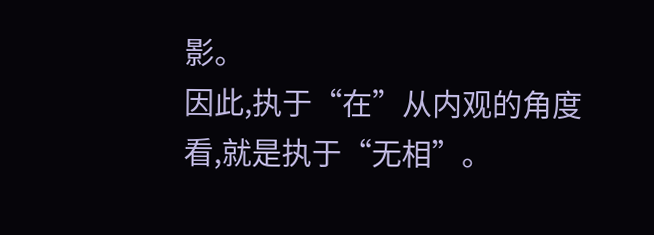影。
因此,执于“在”从内观的角度看,就是执于“无相”。